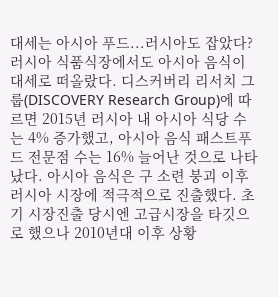대세는 아시아 푸드...러시아도 잡았다?
러시아 식품식장에서도 아시아 음식이 대세로 떠올랐다. 디스커버리 리서치 그룹(DISCOVERY Research Group)에 따르면 2015년 러시아 내 아시아 식당 수는 4% 증가했고, 아시아 음식 패스트푸드 전문점 수는 16% 늘어난 것으로 나타났다. 아시아 음식은 구 소련 붕괴 이후 러시아 시장에 적극적으로 진출했다. 초기 시장진출 당시엔 고급시장을 타깃으로 했으나 2010년대 이후 상황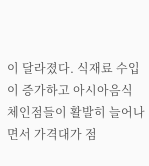이 달라졌다. 식재료 수입이 증가하고 아시아음식 체인점들이 활발히 늘어나면서 가격대가 점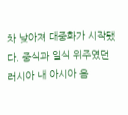차 낮아져 대중화가 시작됐다. 중식과 일식 위주였던 러시아 내 아시아 음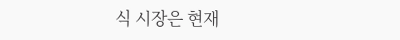식 시장은 현재